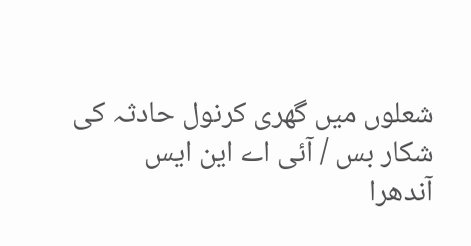شعلوں میں گھری کرنول حادثہ کی شکار بس / آئی اے این ایس
آندھرا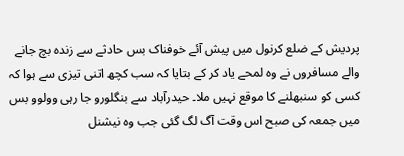پردیش کے ضلع کرنول میں پیش آئے خوفناک بس حادثے سے زندہ بچ جانے والے مسافروں نے وہ لمحے یاد کر کے بتایا کہ سب کچھ اتنی تیزی سے ہوا کہ کسی کو سنبھلنے کا موقع نہیں ملا۔ حیدرآباد سے بنگلورو جا رہی وولوو بس میں جمعہ کی صبح اس وقت آگ لگ گئی جب وہ نیشنل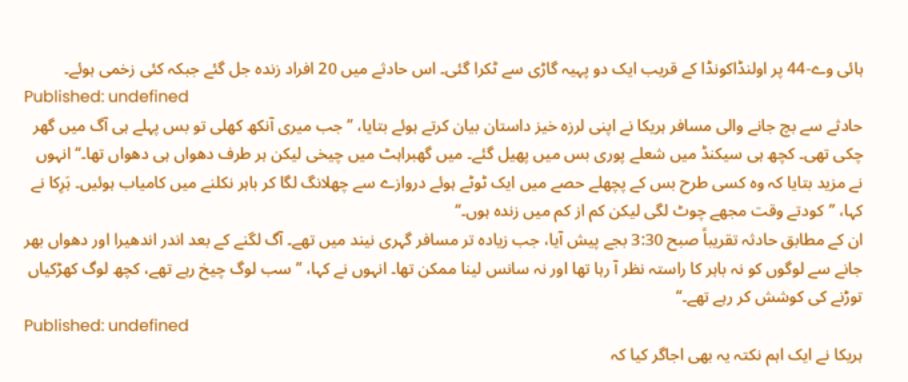ہائی وے-44 پر اولنڈاکونڈا کے قریب ایک دو پہیہ گاڑی سے ٹکرا گئی۔ اس حادثے میں 20 افراد زندہ جل گئے جبکہ کئی زخمی ہوئے۔
Published: undefined
حادثے سے بچ جانے والی مسافر ہریکا نے اپنی لرزہ خیز داستان بیان کرتے ہوئے بتایا، ’’جب میری آنکھ کھلی تو بس پہلے ہی آگ میں گھر چکی تھی۔ کچھ ہی سیکنڈ میں شعلے پوری بس میں پھیل گئے۔ میں گھبراہٹ میں چیخی لیکن ہر طرف دھواں ہی دھواں تھا۔‘‘ انہوں نے مزید بتایا کہ وہ کسی طرح بس کے پچھلے حصے میں ایک ٹوٹے ہوئے دروازے سے چھلانگ لگا کر باہر نکلنے میں کامیاب ہوئیں۔ ہَرِکا نے کہا، ’’کودتے وقت مجھے چوٹ لگی لیکن کم از کم میں زندہ ہوں۔‘‘
ان کے مطابق حادثہ تقریباً صبح 3:30 بجے پیش آیا، جب زیادہ تر مسافر گہری نیند میں تھے۔ آگ لگنے کے بعد اندر اندھیرا اور دھواں بھر جانے سے لوگوں کو نہ باہر کا راستہ نظر آ رہا تھا اور نہ سانس لینا ممکن تھا۔ انہوں نے کہا، ’’سب لوگ چیخ رہے تھے، کچھ لوگ کھڑکیاں توڑنے کی کوشش کر رہے تھے۔‘‘
Published: undefined
ہریکا نے ایک اہم نکتہ یہ بھی اجاگر کیا کہ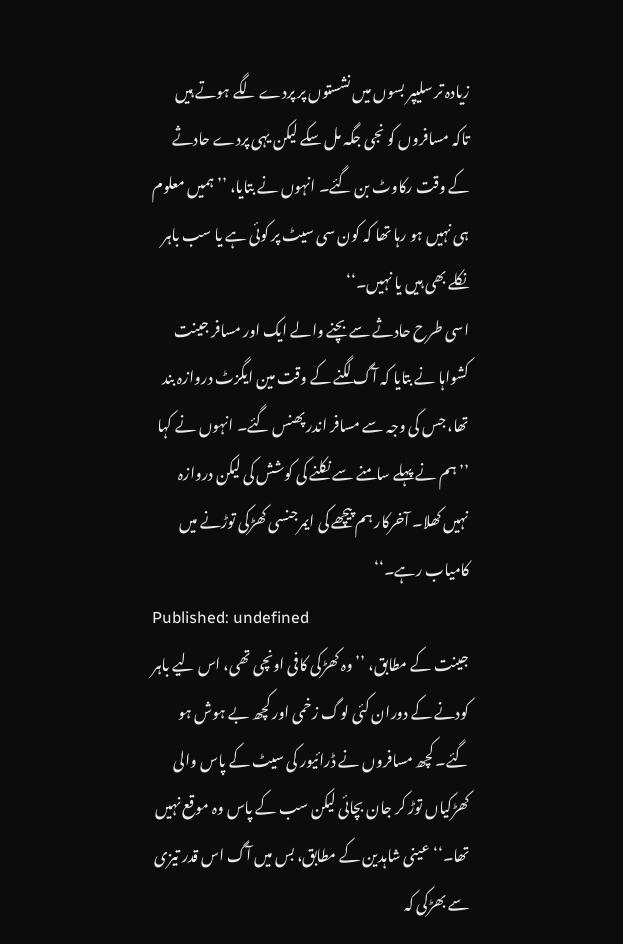زیادہ تر سلیپر بسوں میں نشستوں پر پردے لگے ہوتے ہیں تاکہ مسافروں کو نجی جگہ مل سکے لیکن یہی پردے حادثے کے وقت رکاوٹ بن گئے۔ انہوں نے بتایا، ’’ہمیں معلوم ہی نہیں ہو رہا تھا کہ کون سی سیٹ پر کوئی ہے یا سب باہر نکلے بھی ہیں یا نہیں۔‘‘
اسی طرح حادثے سے بچنے والے ایک اور مسافر جینت کشواہا نے بتایا کہ آگ لگنے کے وقت مین ایگزٹ دروازہ بند تھا، جس کی وجہ سے مسافر اندر پھنس گئے۔ انہوں نے کہا ’’ہم نے پہلے سامنے سے نکلنے کی کوشش کی لیکن دروازہ نہیں کھلا۔ آخرکار ہم پیچھے کی ایمرجنسی کھڑکی توڑنے میں کامیاب رہے۔‘‘
Published: undefined
جینت کے مطابق، ’’وہ کھڑکی کافی اونچی تھی، اس لیے باہر کودنے کے دوران کئی لوگ زخمی اور کچھ بے ہوش ہو گئے۔ کچھ مسافروں نے ڈرائیور کی سیٹ کے پاس والی کھڑکیاں توڑ کر جان بچائی لیکن سب کے پاس وہ موقع نہیں تھا۔‘‘ عینی شاہدین کے مطابق، بس میں آگ اس قدر تیزی سے بھڑکی کہ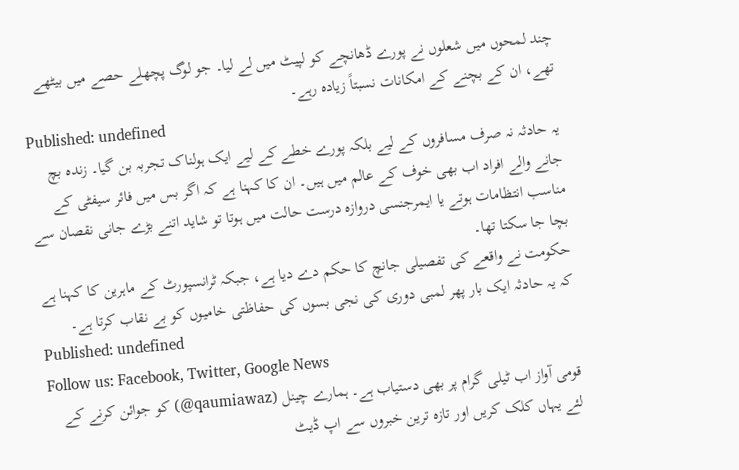چند لمحوں میں شعلوں نے پورے ڈھانچے کو لپیٹ میں لے لیا۔ جو لوگ پچھلے حصے میں بیٹھے تھے، ان کے بچنے کے امکانات نسبتاً زیادہ رہے۔
Published: undefined
یہ حادثہ نہ صرف مسافروں کے لیے بلکہ پورے خطے کے لیے ایک ہولناک تجربہ بن گیا۔ زندہ بچ جانے والے افراد اب بھی خوف کے عالم میں ہیں۔ ان کا کہنا ہے کہ اگر بس میں فائر سیفٹی کے مناسب انتظامات ہوتے یا ایمرجنسی دروازہ درست حالت میں ہوتا تو شاید اتنے بڑے جانی نقصان سے بچا جا سکتا تھا۔
حکومت نے واقعے کی تفصیلی جانچ کا حکم دے دیا ہے، جبکہ ٹرانسپورٹ کے ماہرین کا کہنا ہے کہ یہ حادثہ ایک بار پھر لمبی دوری کی نجی بسوں کی حفاظتی خامیوں کو بے نقاب کرتا ہے۔
Published: undefined
Follow us: Facebook, Twitter, Google News
قومی آواز اب ٹیلی گرام پر بھی دستیاب ہے۔ ہمارے چینل (qaumiawaz@) کو جوائن کرنے کے لئے یہاں کلک کریں اور تازہ ترین خبروں سے اپ ڈیٹ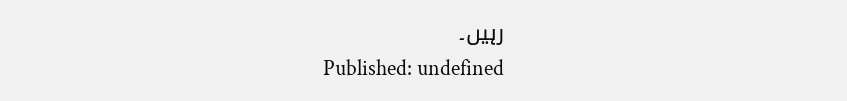رہیں۔
Published: undefined